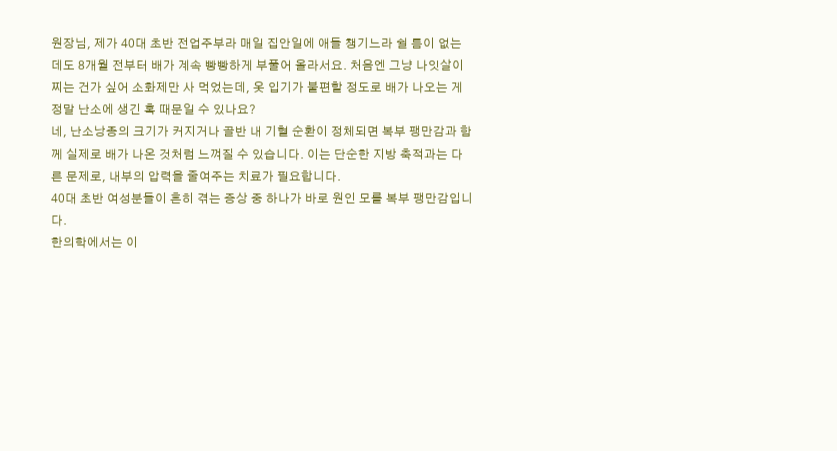원장님, 제가 40대 초반 전업주부라 매일 집안일에 애들 챙기느라 쉴 틈이 없는데도 8개월 전부터 배가 계속 빵빵하게 부풀어 올라서요. 처음엔 그냥 나잇살이 찌는 건가 싶어 소화제만 사 먹었는데, 옷 입기가 불편할 정도로 배가 나오는 게 정말 난소에 생긴 혹 때문일 수 있나요?
네, 난소낭종의 크기가 커지거나 골반 내 기혈 순환이 정체되면 복부 팽만감과 함께 실제로 배가 나온 것처럼 느껴질 수 있습니다. 이는 단순한 지방 축적과는 다른 문제로, 내부의 압력을 줄여주는 치료가 필요합니다.
40대 초반 여성분들이 흔히 겪는 증상 중 하나가 바로 원인 모를 복부 팽만감입니다.
한의학에서는 이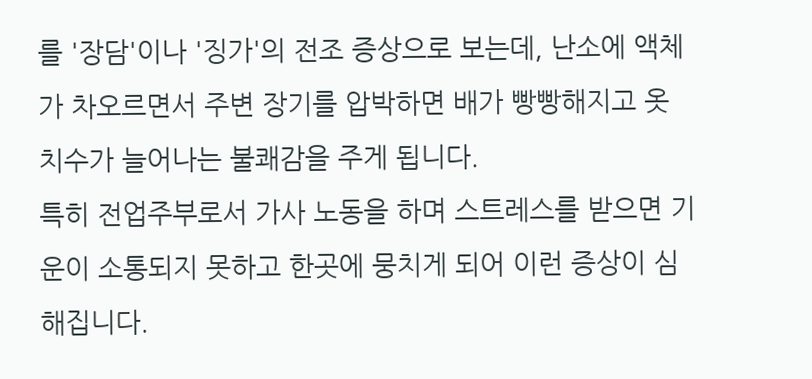를 '장담'이나 '징가'의 전조 증상으로 보는데, 난소에 액체가 차오르면서 주변 장기를 압박하면 배가 빵빵해지고 옷 치수가 늘어나는 불쾌감을 주게 됩니다.
특히 전업주부로서 가사 노동을 하며 스트레스를 받으면 기운이 소통되지 못하고 한곳에 뭉치게 되어 이런 증상이 심해집니다.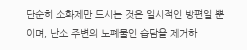단순히 소화제만 드시는 것은 일시적인 방편일 뿐이며, 난소 주변의 노폐물인 습담을 제거하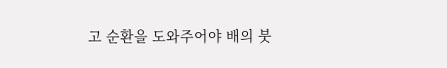고 순환을 도와주어야 배의 붓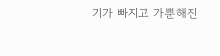기가 빠지고 가뿐해진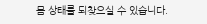몸 상태를 되찾으실 수 있습니다.